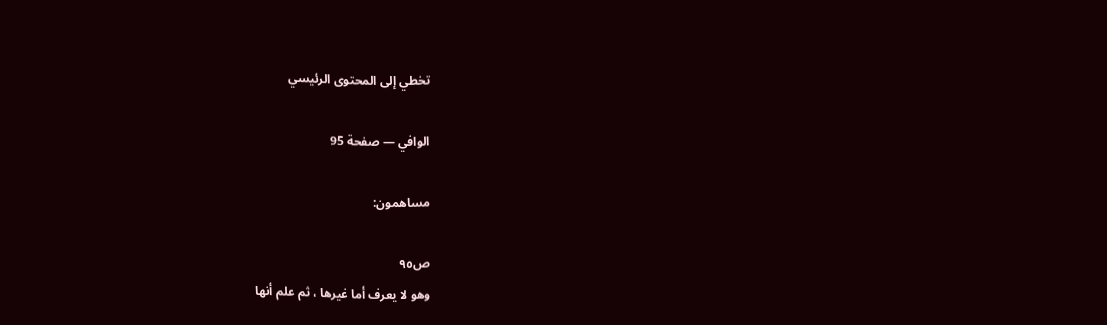تخطي إلى المحتوى الرئيسي

الوافي — صفحة 95

مساهمون:

ص٩٥
وهو لا يعرف أما غيرها ، ثم علم أنها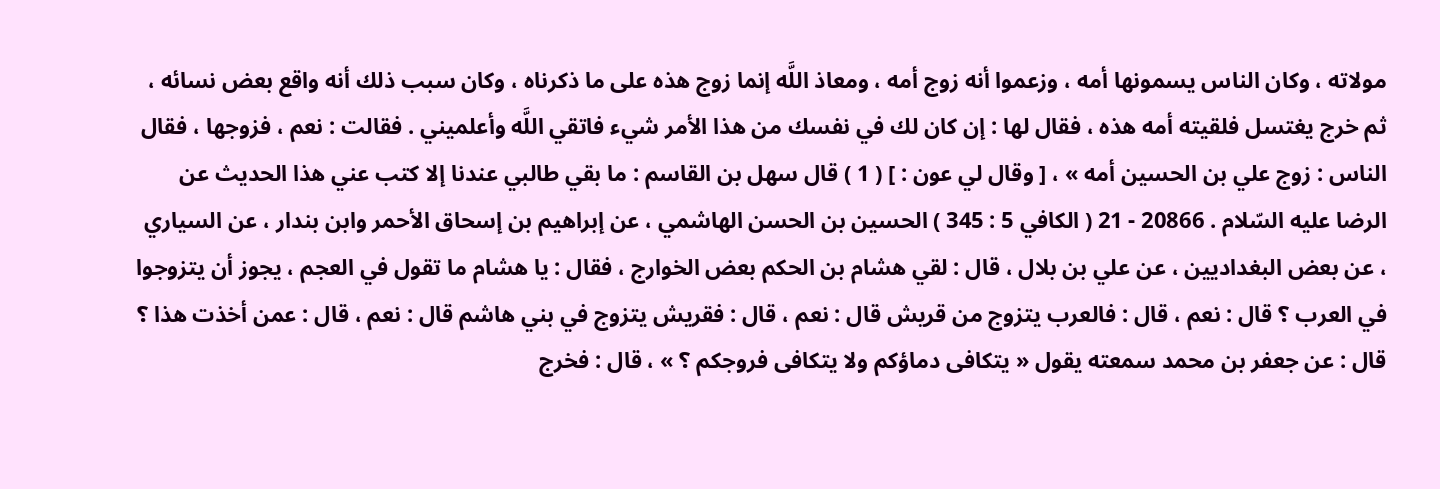مولاته ، وكان الناس يسمونها أمه ، وزعموا أنه زوج أمه ، ومعاذ اللَّه إنما زوج هذه على ما ذكرناه ، وكان سبب ذلك أنه واقع بعض نسائه ، ثم خرج يغتسل فلقيته أمه هذه ، فقال لها : إن كان لك في نفسك من هذا الأمر شيء فاتقي اللَّه وأعلميني . فقالت : نعم ، فزوجها ، فقال الناس : زوج علي بن الحسين أمه » ، [ وقال لي عون : ] ( 1 ) قال سهل بن القاسم : ما بقي طالبي عندنا إلا كتب عني هذا الحديث عن الرضا عليه السّلام . 20866 - 21 ( الكافي 5 : 345 ) الحسين بن الحسن الهاشمي ، عن إبراهيم بن إسحاق الأحمر وابن بندار ، عن السياري ، عن بعض البغداديين ، عن علي بن بلال ، قال : لقي هشام بن الحكم بعض الخوارج ، فقال : يا هشام ما تقول في العجم ، يجوز أن يتزوجوا في العرب ؟ قال : نعم ، قال : فالعرب يتزوج من قريش قال : نعم ، قال : فقريش يتزوج في بني هاشم قال : نعم ، قال : عمن أخذت هذا ؟ قال : عن جعفر بن محمد سمعته يقول « يتكافى دماؤكم ولا يتكافى فروجكم ؟ » ، قال : فخرج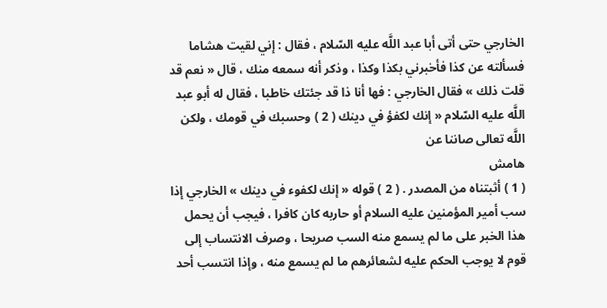الخارجي حتى أتى أبا عبد اللَّه عليه السّلام ، فقال : إني لقيت هشاما فسألته عن كذا فأخبرني بكذا وكذا ، وذكر أنه سمعه منك ، قال « نعم قد قلت ذلك » فقال الخارجي : فها أنا ذا قد جئتك خاطبا ، فقال له أبو عبد اللَّه عليه السّلام « إنك لكفؤ في دينك ( 2 ) وحسبك في قومك ، ولكن اللَّه تعالى صاننا عن
هامش
( 1 ) أثبتناه من المصدر . ( 2 ) قوله « إنك لكفوء في دينك » الخارجي إذا سب أمير المؤمنين عليه السلام أو حاربه كان كافرا ، فيجب أن يحمل هذا الخبر على ما لم يسمع منه السب صريحا ، وصرف الانتساب إلى قوم لا يوجب الحكم عليه لشعائرهم ما لم يسمع منه ، وإذا انتسب أحد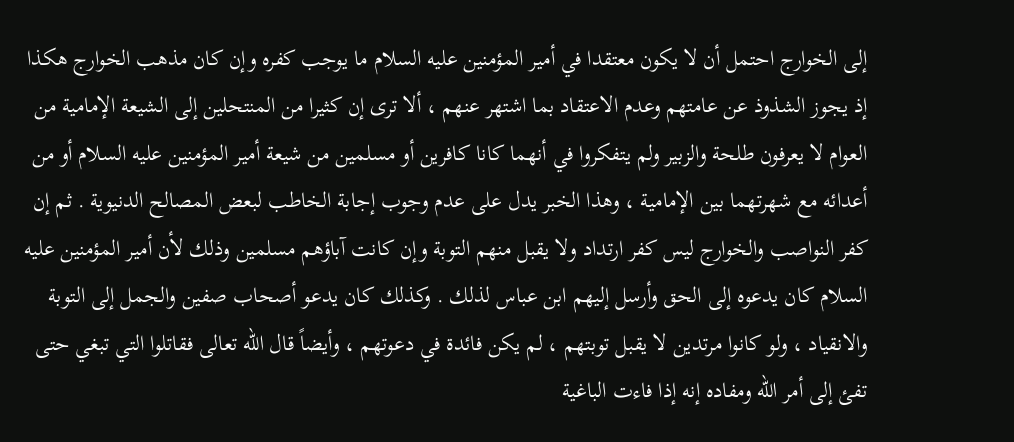إلى الخوارج احتمل أن لا يكون معتقدا في أمير المؤمنين عليه السلام ما يوجب كفره وإن كان مذهب الخوارج هكذا إذ يجوز الشذوذ عن عامتهم وعدم الاعتقاد بما اشتهر عنهم ، ألا ترى إن كثيرا من المنتحلين إلى الشيعة الإمامية من العوام لا يعرفون طلحة والزبير ولم يتفكروا في أنهما كانا كافرين أو مسلمين من شيعة أمير المؤمنين عليه السلام أو من أعدائه مع شهرتهما بين الإمامية ، وهذا الخبر يدل على عدم وجوب إجابة الخاطب لبعض المصالح الدنيوية . ثم إن كفر النواصب والخوارج ليس كفر ارتداد ولا يقبل منهم التوبة وإن كانت آباؤهم مسلمين وذلك لأن أمير المؤمنين عليه السلام كان يدعوه إلى الحق وأرسل إليهم ابن عباس لذلك . وكذلك كان يدعو أصحاب صفين والجمل إلى التوبة والانقياد ، ولو كانوا مرتدين لا يقبل توبتهم ، لم يكن فائدة في دعوتهم ، وأيضاً قال الله تعالى فقاتلوا التي تبغي حتى تفئ إلى أمر الله ومفاده إنه إذا فاءت الباغية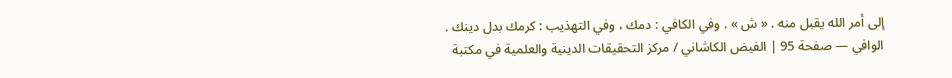إلى أمر الله يقبل منه . « ش » . وفي الكافي : دمك ، وفي التهذيب : كرمك بدل دينك .
الوافي — صفحة 95 | الفيض الكاشاني / مركز التحقيقات الدينية والعلمية في مكتبة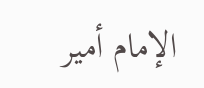الإمام أمير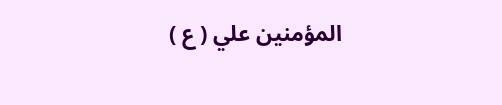المؤمنين علي ( ع )